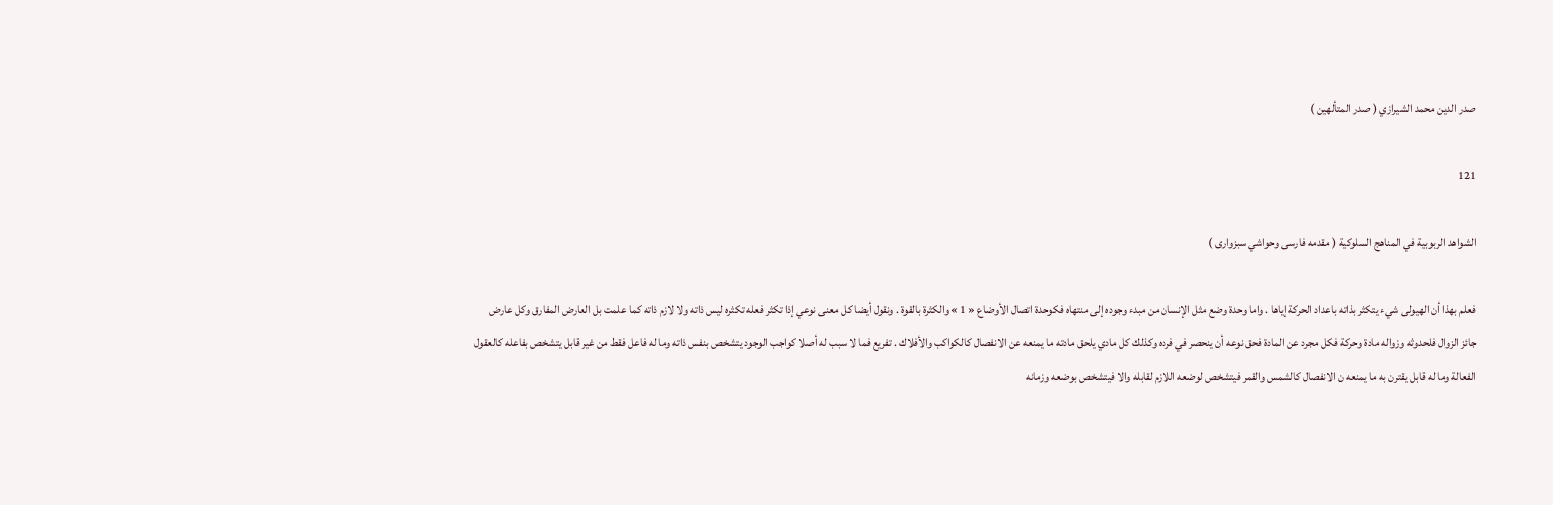صدر الدين محمد الشيرازي ( صدر المتألهين )

121

الشواهد الربوبية في المناهج السلوكية ( مقدمه فارسى وحواشي سبزوارى )

فعلم بهذا أن الهيولى شيء يتكثر بذاته باعداد الحركة إياها . واما وحدة وضع مثل الإنسان من مبدء وجوده إلى منتهاه فكوحدة اتصال الأوضاع « 1 » والكثرة بالقوة . ونقول أيضا كل معنى نوعي إذا تكثر فعله تكثره ليس ذاته ولا لازم ذاته كما علمت بل العارض المفارق وكل عارض جائز الزوال فلحدوثه وزواله مادة وحركة فكل مجرد عن المادة فحق نوعه أن ينحصر في فرده وكذلك كل مادي يلحق مادته ما يمنعه عن الانفصال كالكواكب والأفلاك . تفريع فما لا سبب له أصلا كواجب الوجود يتشخص بنفس ذاته وما له فاعل فقط من غير قابل يتشخص بفاعله كالعقول الفعالة وما له قابل يقترن به ما يمنعه ن الانفصال كالشمس والقمر فيتشخص لوضعه اللازم لقابله والا فيتشخص بوضعه وزمانه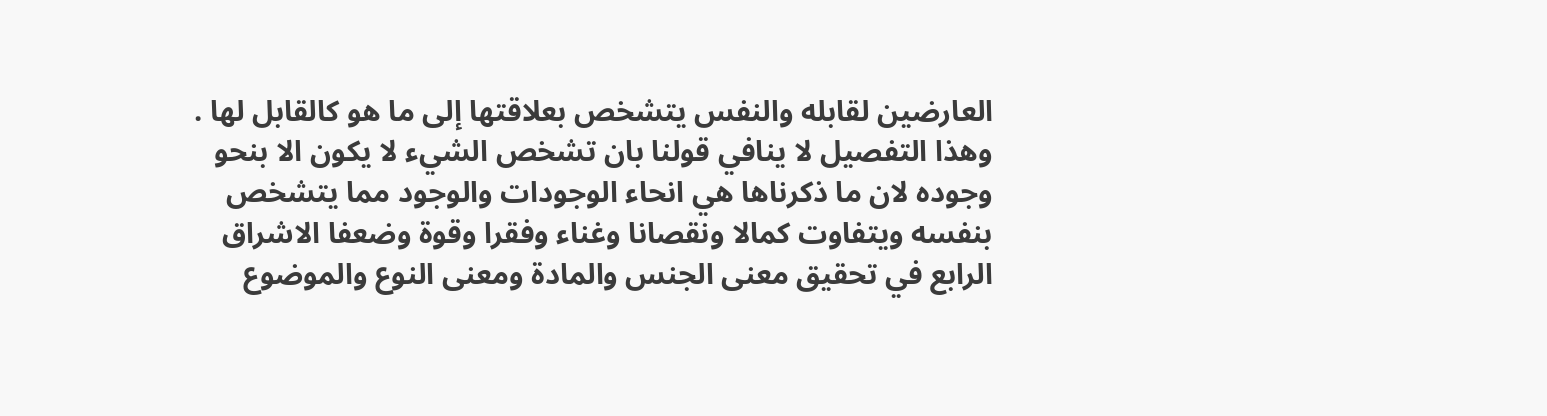العارضين لقابله والنفس يتشخص بعلاقتها إلى ما هو كالقابل لها . وهذا التفصيل لا ينافي قولنا بان تشخص الشيء لا يكون الا بنحو وجوده لان ما ذكرناها هي انحاء الوجودات والوجود مما يتشخص بنفسه ويتفاوت كمالا ونقصانا وغناء وفقرا وقوة وضعفا الاشراق الرابع في تحقيق معنى الجنس والمادة ومعنى النوع والموضوع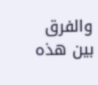والفرق بين هذه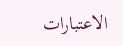الاعتبارات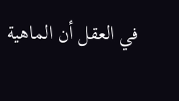في العقل أن الماهية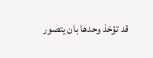قد تؤخذ وحدها بان يتصور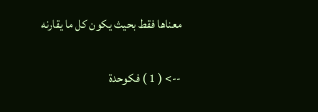معناها فقط بحيث يكون كل ما يقارنه

--> ( 1 ) فكوحدة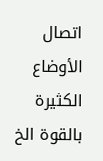اتصال الأوضاع الكثيرة بالقوة الخ